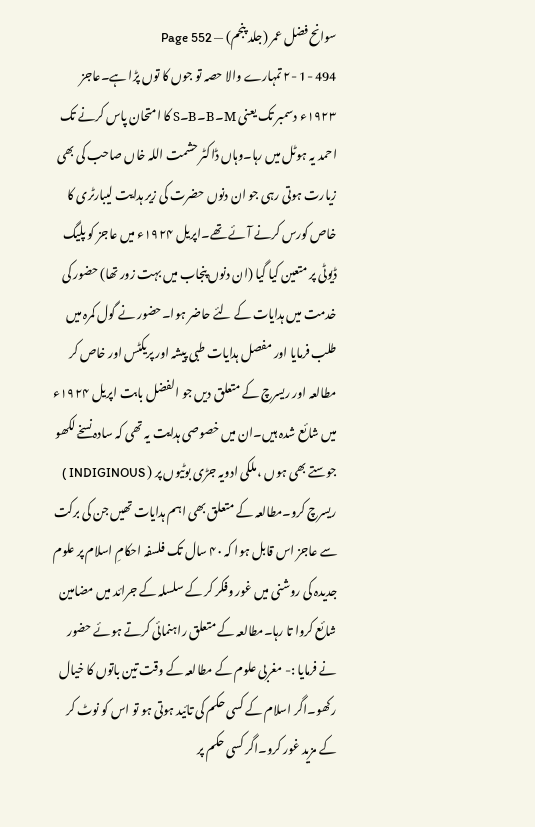سوانح فضل عمر (جلد پنجم) — Page 552
494 -1 -۲ تمہارے والا حصہ تو جوں کا توں پڑا ہے۔عاجز ۱۹۲۳ء دسمبر تک یعنی M۔B۔B۔S کا امتحان پاس کرنے تک احمد یہ ہوٹل میں رہا۔وہاں ڈاکٹر حشمت اللہ خاں صاحب کی بھی زیارت ہوتی رہی جو ان دنوں حضرت کی زیر ہدایت لیبارٹری کا خاص کورس کرنے آئے تھے۔اپریل ۱۹۲۴ء میں عاجز کو پلیگ ڈیوٹی پر متعین کیا گیا (ان دنوں پنجاب میں بہت زور تھا) حضور کی خدمت میں ہدایات کے لئے حاضر ہوا۔حضور نے گول کمرہ میں طلب فرمایا اور مفصل ہدایات طبی پیشہ اور پریکٹس اور خاص کر مطالعہ اور ریسرچ کے متعلق دیں جو الفضل بابت اپریل ۱۹۲۴ء میں شائع شدہ ہیں۔ان میں خصوصی ہدایت یہ تھی کہ سادہ نسخے لکھو جوستے بھی ہوں ، ملکی ادویہ جڑی بوٹیوں پر ( INDIGINOUS ) ریسرچ کرو۔مطالعہ کے متعلق بھی اہم ہدایات تھیں جن کی برکت سے عاجز اس قابل ہوا کہ ۴۰ سال تک فلسفہ احکامِ اسلام پر علوم جدیدہ کی روشنی میں غور وفکر کر کے سلسلہ کے جرائد میں مضامین شائع کروا تا رہا۔مطالعہ کے متعلق راہنمائی کرتے ہوئے حضور نے فرمایا :- مغربی علوم کے مطالعہ کے وقت تین باتوں کا خیال رکھو۔اگر اسلام کے کسی حکم کی تائید ہوتی ہو تو اس کو نوٹ کر کے مزید غور کرو۔اگر کسی حکم پر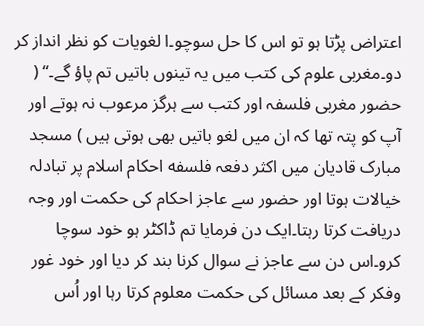اعتراض پڑتا ہو تو اس کا حل سوچو۔ا لغویات کو نظر انداز کر دو۔مغربی علوم کی کتب میں یہ تینوں باتیں تم پاؤ گے۔“ ( حضور مغربی فلسفہ اور کتب سے ہرگز مرعوب نہ ہوتے اور آپ کو پتہ تھا کہ ان میں لغو باتیں بھی ہوتی ہیں ) مسجد مبارک قادیان میں اکثر دفعہ فلسفه احکام اسلام پر تبادلہ خیالات ہوتا اور حضور سے عاجز احکام کی حکمت اور وجہ دریافت کرتا رہتا۔ایک دن فرمایا تم ڈاکٹر ہو خود سوچا کرو۔اس دن سے عاجز نے سوال کرنا بند کر دیا اور خود غور وفکر کے بعد مسائل کی حکمت معلوم کرتا رہا اور اُس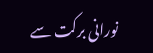نورانی برکت سے